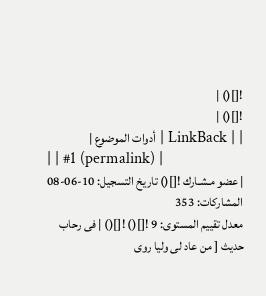![]() |
![]() |
| | LinkBack | أدوات الموضوع |
| | #1 (permalink) |
| عضو مـشـارك ![]() تاريخ التسجيل: 10-06-08
المشاركات: 353
معدل تقييم المستوى: 9 ![]() ![]() | فى رحاب حديث [ من عاد لى وليا روى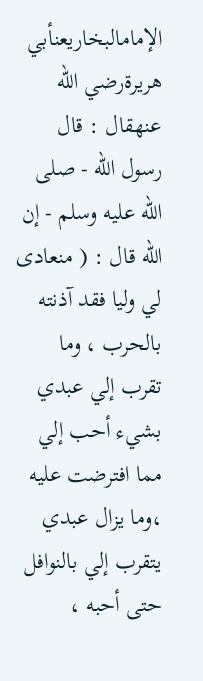الإمامالبخاريعنأبي هريرةرضي الله عنهقال : قال رسول الله - صلى الله عليه وسلم - إن الله قال : ( منعادى لي وليا فقد آذنته بالحرب ، وما تقرب إلي عبدي بشيء أحب إلي مما افترضت عليه ،وما يزال عبدي يتقرب إلي بالنوافل حتى أحبه ،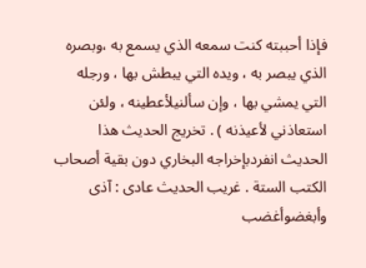فإذا أحببته كنت سمعه الذي يسمع به ،وبصره الذي يبصر به ، ويده التي يبطش بها ، ورجله التي يمشي بها ، وإن سألنيلأعطينه ، ولئن استعاذني لأعيذنه ) . تخريج الحديث هذا الحديث انفردبإخراجه البخاري دون بقية أصحاب الكتب الستة . غريب الحديث عادى : آذى وأبغضوأغضب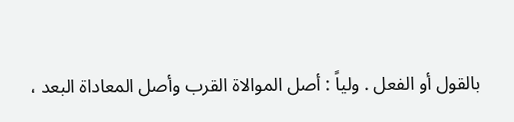بالقول أو الفعل . ولياً : أصل الموالاة القرب وأصل المعاداة البعد ،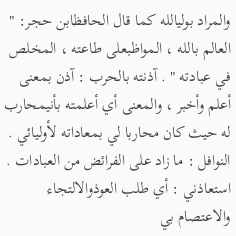والمراد بوليالله كما قال الحافظابن حجر: " العالم بالله ، المواظبعلى طاعته ، المخلص في عبادته " . آذنته بالحرب : آذن بمعنى أعلم وأخبر ، والمعنى أي أعلمته بأنيمحارب له حيث كان محاربا لي بمعاداته لأوليائي . النوافل : ما زاد على الفرائض من العبادات . استعاذني : أي طلب العوذوالالتجاء والاعتصام بي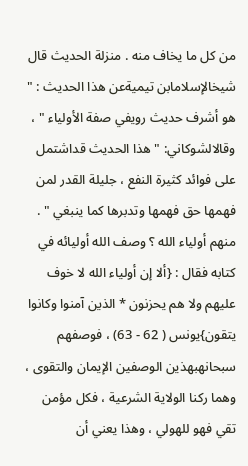من كل ما يخاف منه . منزلة الحديث قال شيخالإسلامابن تيميةعن هذا الحديث : " هو أشرف حديث رويفي صفة الأولياء " ، وقالالشوكاني: " هذا الحديث قداشتمل على فوائد كثيرة النفع ، جليلة القدر لمن فهمها حق فهمها وتدبرها كما ينبغي " . منهم أولياء الله ؟ وصف الله أوليائه في كتابه فقال : {ألا إن أولياء الله لا خوف عليهم ولا هم يحزنون * الذين آمنوا وكانوا يتقون}يونس ( 62 - 63) ، فوصفهم سبحانهبهذين الوصفين الإيمان والتقوى ، وهما ركنا الولاية الشرعية ، فكل مؤمن تقي فهو للهولي ، وهذا يعني أن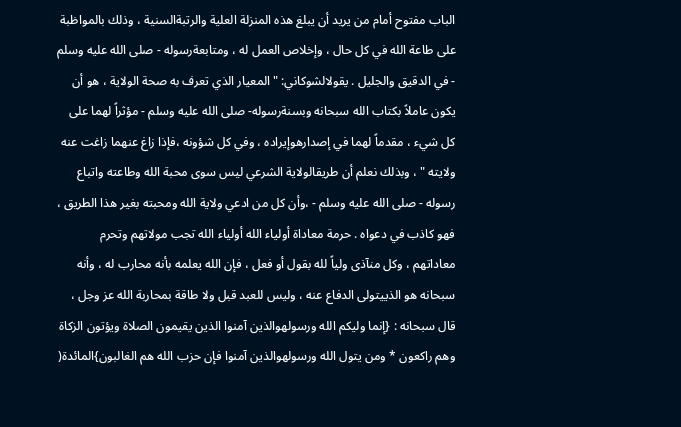الباب مفتوح أمام من يريد أن يبلغ هذه المنزلة العلية والرتبةالسنية ، وذلك بالمواظبة على طاعة الله في كل حال ، وإخلاص العمل له ، ومتابعةرسوله - صلى الله عليه وسلم - في الدقيق والجليل . يقولالشوكاني: " المعيار الذي تعرف به صحة الولاية ، هو أن يكون عاملاً بكتاب الله سبحانه وبسنةرسوله- صلى الله عليه وسلم - مؤثراً لهما على كل شيء ، مقدماً لهما في إصدارهوإيراده ، وفي كل شؤونه ،فإذا زاغ عنهما زاغت عنه ولايته " ، وبذلك نعلم أن طريقالولاية الشرعي ليس سوى محبة الله وطاعته واتباع رسوله - صلى الله عليه وسلم - ،وأن كل من ادعي ولاية الله ومحبته بغير هذا الطريق ، فهو كاذب في دعواه . حرمة معاداة أولياء الله أولياء الله تجب مولاتهم وتحرم معاداتهم ، وكل منآذى ولياً لله بقول أو فعل ، فإن الله يعلمه بأنه محارب له ، وأنه سبحانه هو الذييتولى الدفاع عنه ، وليس للعبد قبل ولا طاقة بمحاربة الله عز وجل ، قال سبحانه : {إنما وليكم الله ورسولهوالذين آمنوا الذين يقيمون الصلاة ويؤتون الزكاة وهم راكعون * ومن يتول الله ورسولهوالذين آمنوا فإن حزب الله هم الغالبون}المائدة(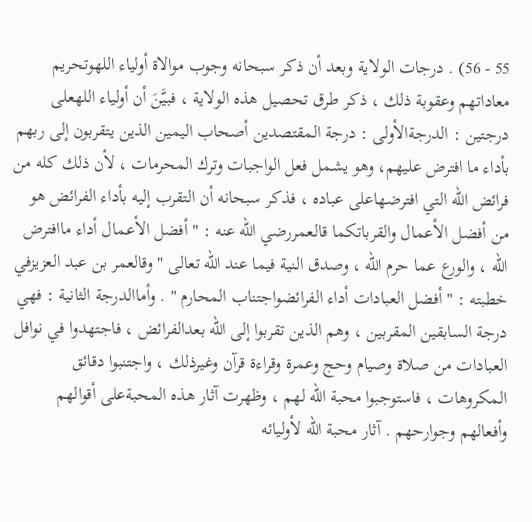55 - 56) . درجات الولاية وبعد أن ذكر سبحانه وجوب موالاة أولياء اللهوتحريم معاداتهم وعقوبة ذلك ، ذكر طرق تحصيل هذه الولاية ، فبيَّنَ أن أولياء اللهعلى درجتين : الدرجةالأولى : درجة المقتصدين أصحاب اليمين الذين يتقربون إلى ربهم بأداء ما افترض عليهم، وهو يشمل فعل الواجبات وترك المحرمات ، لأن ذلك كله من فرائض الله التي افترضهاعلى عباده ، فذكر سبحانه أن التقرب إليه بأداء الفرائض هو من أفضل الأعمال والقرباتكما قالعمررضي الله عنه : " أفضل الأعمال أداء ماافترض الله ، والورع عما حرم الله ، وصدق النية فيما عند الله تعالى " وقالعمر بن عبد العزيزفي خطبته : " أفضل العبادات أداء الفرائضواجتناب المحارم " . وأماالدرجة الثانية : فهي درجة السابقين المقربين ، وهم الذين تقربوا إلى الله بعدالفرائض ، فاجتهدوا في نوافل العبادات من صلاة وصيام وحج وعمرة وقراءة قرآن وغيرذلك ، واجتنبوا دقائق المكروهات ، فاستوجبوا محبة الله لهم ، وظهرت آثار هذه المحبةعلى أقوالهم وأفعالهم وجوارحهم . آثار محبة الله لأوليائه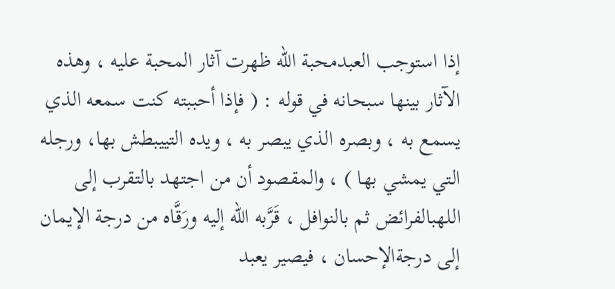إذا استوجب العبدمحبة الله ظهرت آثار المحبة عليه ، وهذه الآثار بينها سبحانه في قوله : ( فإذا أحببته كنت سمعه الذي يسمع به ، وبصره الذي يبصر به ، ويده التييبطش بها، ورجله التي يمشي بها ) ، والمقصود أن من اجتهد بالتقرب إلى اللهبالفرائض ثم بالنوافل ، قَرَّبه الله إليه ورَقَّاه من درجة الإيمان إلى درجةالإحسان ، فيصير يعبد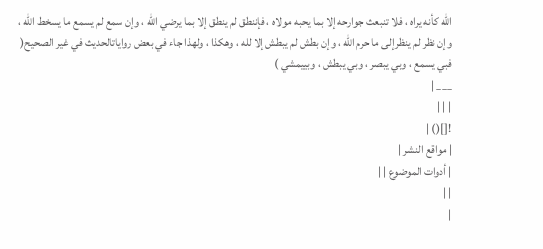الله كأنه يراه ، فلا تنبعث جوارحه إلا بما يحبه مولاه ، فإننطق لم ينطق إلا بما يرضي الله ، وإن سمع لم يسمع ما يسخط الله ، وإن نظر لم ينظرإلى ما حرم الله ، وإن بطش لم يبطش إلا لله ، وهكذا ، ولهذا جاء في بعض رواياتالحديث في غير الصحيح( فبي يسمع ، وبي يبصر ، وبي يبطش ، وبييمشي )
___ |
| | |
![]() |
| مواقع النشر |
| أدوات الموضوع | |
| |
|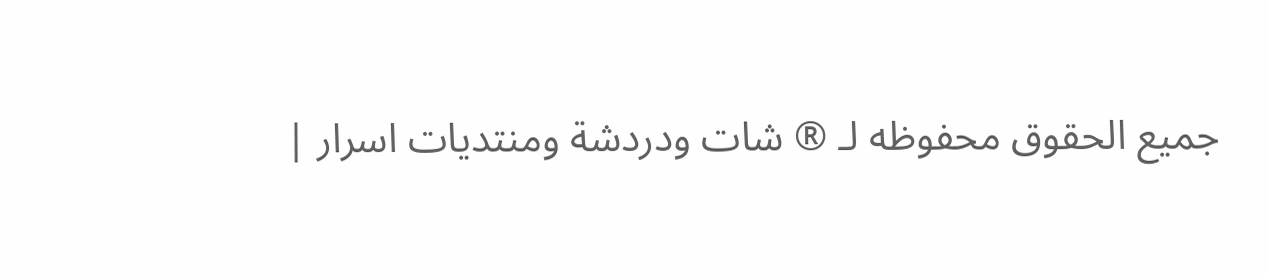جميع الحقوق محفوظه لـ ® شات ودردشة ومنتديات اسرار |